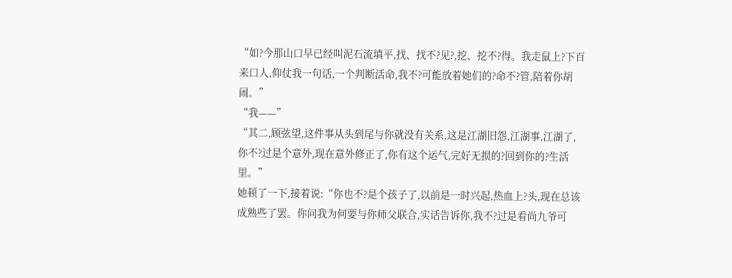“如?今那山口早已经叫泥石流填平,找、找不?见?,挖、挖不?得。我走鼠上?下百来口人,仰仗我一句话,一个判断活命,我不?可能放着她们的?命不?管,陪着你胡闹。”
“我——”
“其二,顾弦望,这件事从头到尾与你就没有关系,这是江湖旧怨,江湖事,江湖了,你不?过是个意外,现在意外修正了,你有这个运气,完好无损的?回到你的?生活里。”
她顿了一下,接着说:“你也不?是个孩子了,以前是一时兴起,热血上?头,现在总该成熟些了罢。你问我为何要与你师父联合,实话告诉你,我不?过是看尚九爷可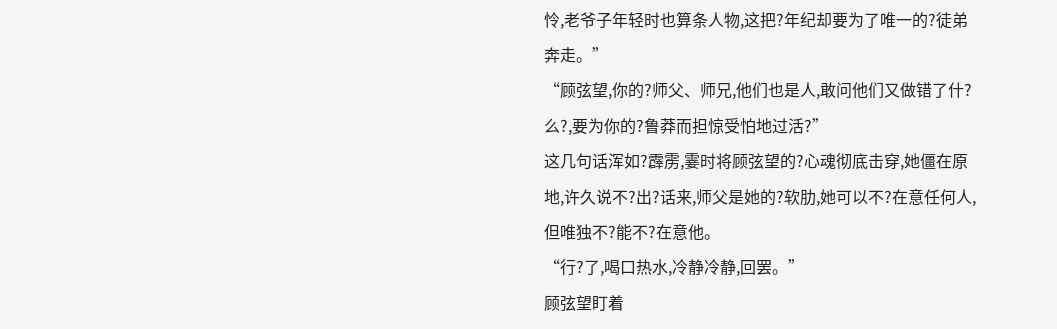怜,老爷子年轻时也算条人物,这把?年纪却要为了唯一的?徒弟奔走。”
“顾弦望,你的?师父、师兄,他们也是人,敢问他们又做错了什?么?,要为你的?鲁莽而担惊受怕地过活?”
这几句话浑如?霹雳,霎时将顾弦望的?心魂彻底击穿,她僵在原地,许久说不?出?话来,师父是她的?软肋,她可以不?在意任何人,但唯独不?能不?在意他。
“行?了,喝口热水,冷静冷静,回罢。”
顾弦望盯着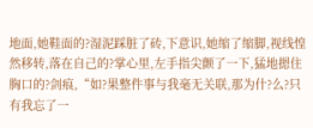地面,她鞋面的?湿泥踩脏了砖,下意识,她缩了缩脚,视线惶然移转,落在自己的?掌心里,左手指尖颤了一下,猛地摁住胸口的?剑痕,“如?果整件事与我毫无关联,那为什?么?只有我忘了一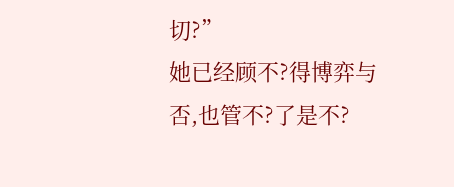切?”
她已经顾不?得博弈与否,也管不?了是不?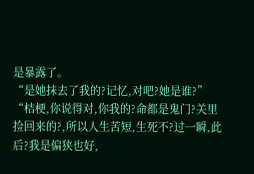是暴露了。
“是她抹去了我的?记忆,对吧?她是谁?”
“桔梗,你说得对,你我的?命都是鬼门?关里捡回来的?,所以人生苦短,生死不?过一瞬,此后?我是偏狭也好,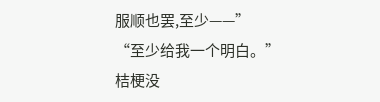服顺也罢,至少——”
“至少给我一个明白。”
桔梗没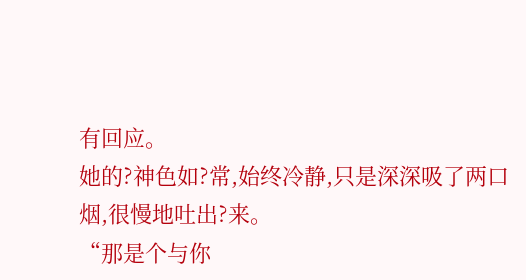有回应。
她的?神色如?常,始终冷静,只是深深吸了两口烟,很慢地吐出?来。
“那是个与你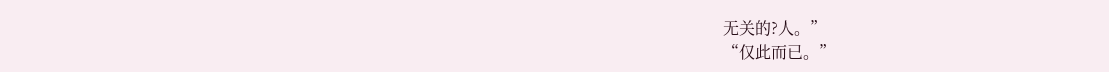无关的?人。”
“仅此而已。”